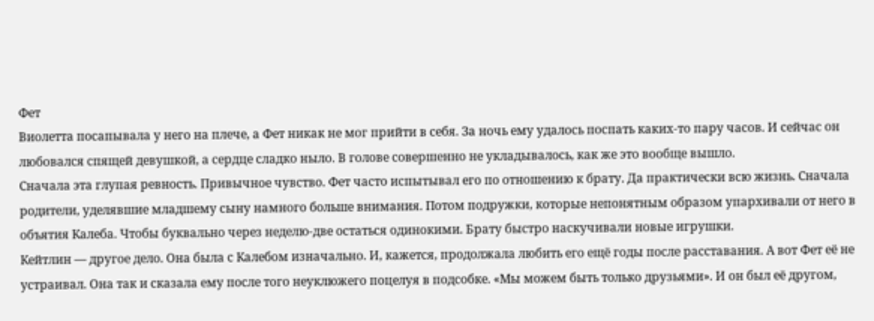Фет
Виолетта посапывала у него на плече, а Фет никак не мог прийти в себя. За ночь ему удалось поспать каких-то пару часов. И сейчас он любовался спящей девушкой, а сердце сладко ныло. В голове совершенно не укладывалось, как же это вообще вышло.
Сначала эта глупая ревность. Привычное чувство. Фет часто испытывал его по отношению к брату. Да практически всю жизнь. Сначала родители, уделявшие младшему сыну намного больше внимания. Потом подружки, которые непонятным образом упархивали от него в объятия Калеба. Чтобы буквально через неделю-две остаться одинокими. Брату быстро наскучивали новые игрушки.
Кейтлин — другое дело. Она была с Калебом изначально. И, кажется, продолжала любить его ещё годы после расставания. А вот Фет её не устраивал. Она так и сказала ему после того неуклюжего поцелуя в подсобке. «Мы можем быть только друзьями». И он был её другом,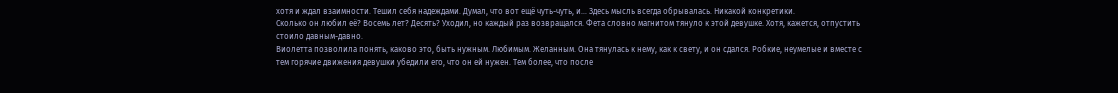хотя и ждал взаимности. Тешил себя надеждами. Думал, что вот ещё чуть-чуть, и… Здесь мысль всегда обрывалась. Никакой конкретики.
Сколько он любил её? Восемь лет? Десять? Уходил, но каждый раз возвращался. Фета словно магнитом тянуло к этой девушке. Хотя, кажется, отпустить стоило давным-давно.
Виолетта позволила понять, каково это, быть нужным. Любимым. Желанным. Она тянулась к нему, как к свету, и он сдался. Робкие, неумелые и вместе с тем горячие движения девушки убедили его, что он ей нужен. Тем более, что после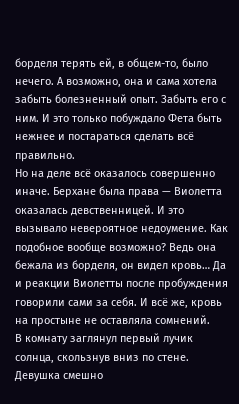борделя терять ей, в общем-то, было нечего. А возможно, она и сама хотела забыть болезненный опыт. Забыть его с ним. И это только побуждало Фета быть нежнее и постараться сделать всё правильно.
Но на деле всё оказалось совершенно иначе. Берхане была права — Виолетта оказалась девственницей. И это вызывало невероятное недоумение. Как подобное вообще возможно? Ведь она бежала из борделя, он видел кровь… Да и реакции Виолетты после пробуждения говорили сами за себя. И всё же, кровь на простыне не оставляла сомнений.
В комнату заглянул первый лучик солнца, скользнув вниз по стене. Девушка смешно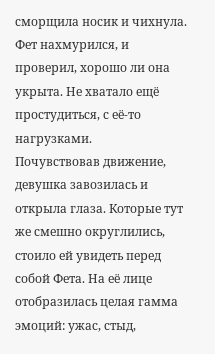сморщила носик и чихнула. Фет нахмурился, и проверил, хорошо ли она укрыта. Не хватало ещё простудиться, с её-то нагрузками.
Почувствовав движение, девушка завозилась и открыла глаза. Которые тут же смешно округлились, стоило ей увидеть перед собой Фета. На её лице отобразилась целая гамма эмоций: ужас, стыд,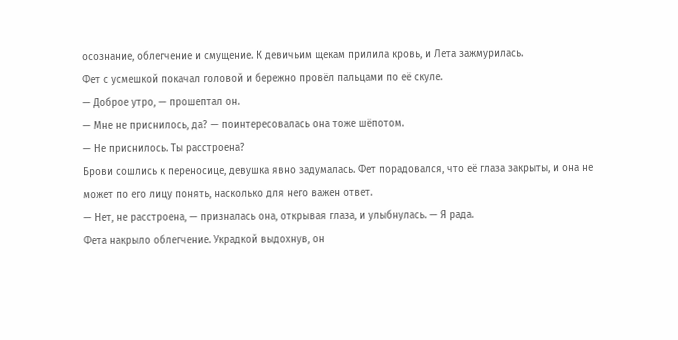осознание, облегчение и смущение. К девичьим щекам прилила кровь, и Лета зажмурилась.
Фет с усмешкой покачал головой и бережно провёл пальцами по её скуле.
— Доброе утро, — прошептал он.
— Мне не приснилось, да? — поинтересовалась она тоже шёпотом.
— Не приснилось. Ты расстроена?
Брови сошлись к переносице, девушка явно задумалась. Фет порадовался, что её глаза закрыты, и она не может по его лицу понять, насколько для него важен ответ.
— Нет, не расстроена, — призналась она, открывая глаза, и улыбнулась. — Я рада.
Фета накрыло облегчение. Украдкой выдохнув, он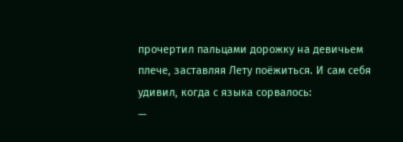прочертил пальцами дорожку на девичьем плече, заставляя Лету поёжиться. И сам себя удивил, когда с языка сорвалось:
—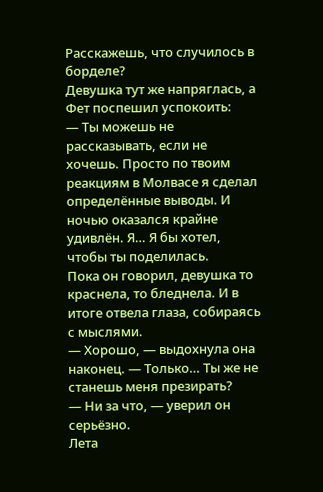Расскажешь, что случилось в борделе?
Девушка тут же напряглась, а Фет поспешил успокоить:
— Ты можешь не рассказывать, если не хочешь. Просто по твоим реакциям в Молвасе я сделал определённые выводы. И ночью оказался крайне удивлён. Я… Я бы хотел, чтобы ты поделилась.
Пока он говорил, девушка то краснела, то бледнела. И в итоге отвела глаза, собираясь с мыслями.
— Хорошо, — выдохнула она наконец. — Только… Ты же не станешь меня презирать?
— Ни за что, — уверил он серьёзно.
Лета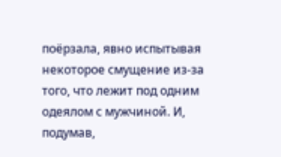поёрзала, явно испытывая некоторое смущение из-за того, что лежит под одним одеялом с мужчиной. И, подумав,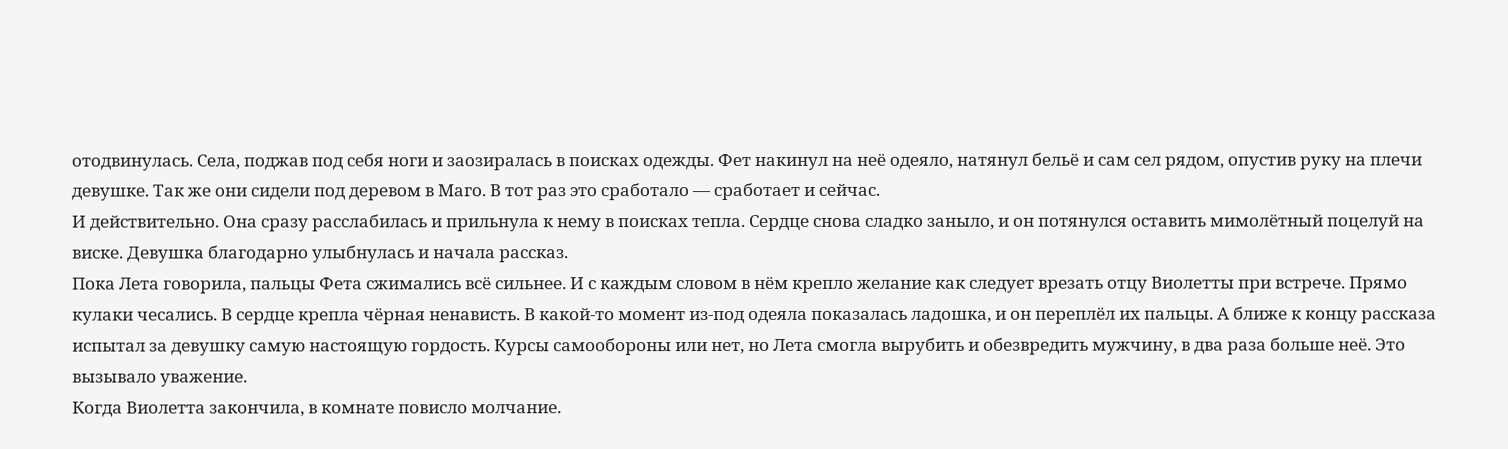отодвинулась. Села, поджав под себя ноги и заозиралась в поисках одежды. Фет накинул на неё одеяло, натянул бельё и сам сел рядом, опустив руку на плечи девушке. Так же они сидели под деревом в Маго. В тот раз это сработало — сработает и сейчас.
И действительно. Она сразу расслабилась и прильнула к нему в поисках тепла. Сердце снова сладко заныло, и он потянулся оставить мимолётный поцелуй на виске. Девушка благодарно улыбнулась и начала рассказ.
Пока Лета говорила, пальцы Фета сжимались всё сильнее. И с каждым словом в нём крепло желание как следует врезать отцу Виолетты при встрече. Прямо кулаки чесались. В сердце крепла чёрная ненависть. В какой-то момент из-под одеяла показалась ладошка, и он переплёл их пальцы. А ближе к концу рассказа испытал за девушку самую настоящую гордость. Курсы самообороны или нет, но Лета смогла вырубить и обезвредить мужчину, в два раза больше неё. Это вызывало уважение.
Когда Виолетта закончила, в комнате повисло молчание.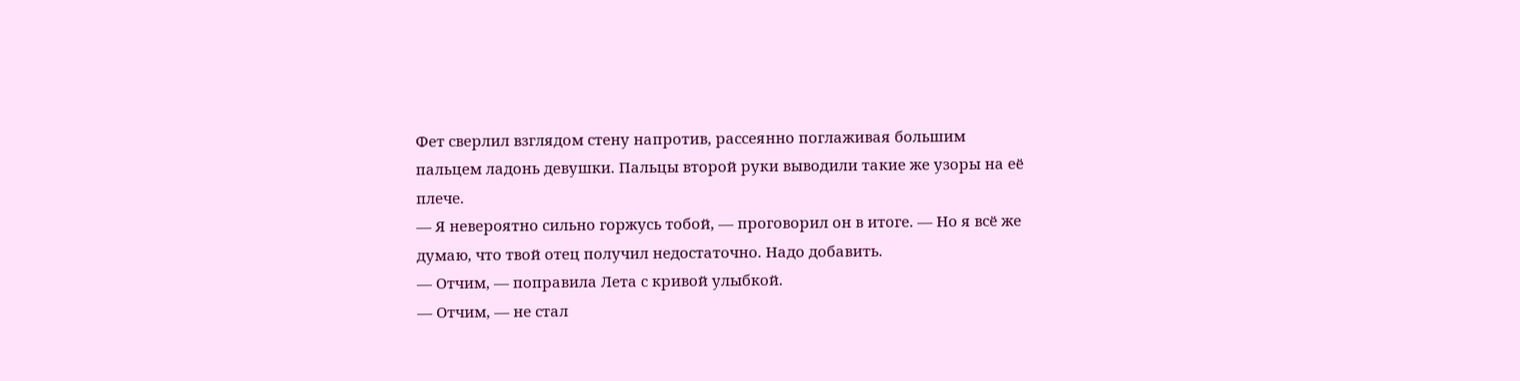Фет сверлил взглядом стену напротив, рассеянно поглаживая большим пальцем ладонь девушки. Пальцы второй руки выводили такие же узоры на её плече.
— Я невероятно сильно горжусь тобой, — проговорил он в итоге. — Но я всё же думаю, что твой отец получил недостаточно. Надо добавить.
— Отчим, — поправила Лета с кривой улыбкой.
— Отчим, — не стал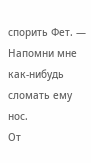спорить Фет. — Напомни мне как-нибудь сломать ему нос.
От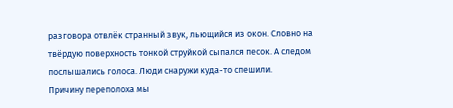разговора отвлёк странный звук, льющийся из окон. Словно на твёрдую поверхность тонкой струйкой сыпался песок. А следом послышались голоса. Люди снаружи куда-то спешили.
Причину переполоха мы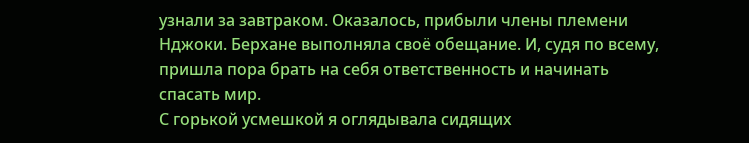узнали за завтраком. Оказалось, прибыли члены племени Нджоки. Берхане выполняла своё обещание. И, судя по всему, пришла пора брать на себя ответственность и начинать спасать мир.
С горькой усмешкой я оглядывала сидящих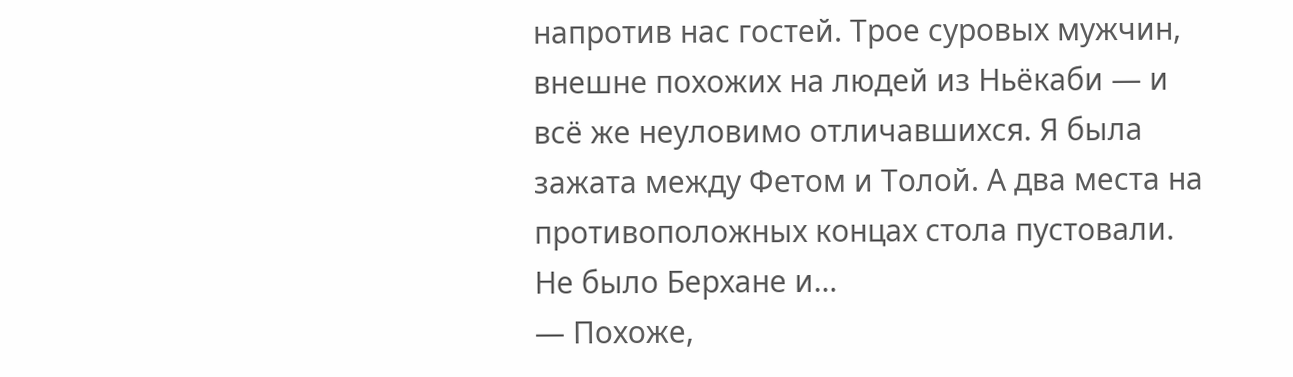напротив нас гостей. Трое суровых мужчин, внешне похожих на людей из Ньёкаби — и всё же неуловимо отличавшихся. Я была зажата между Фетом и Толой. А два места на противоположных концах стола пустовали. Не было Берхане и…
— Похоже,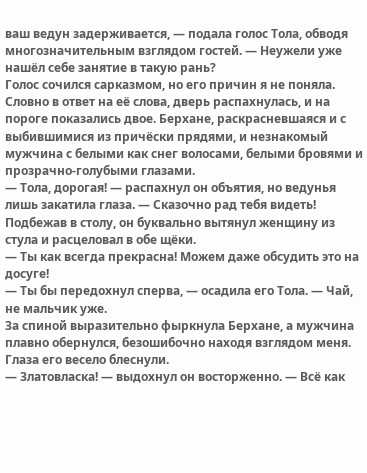ваш ведун задерживается, — подала голос Тола, обводя многозначительным взглядом гостей. — Неужели уже нашёл себе занятие в такую рань?
Голос сочился сарказмом, но его причин я не поняла. Словно в ответ на её слова, дверь распахнулась, и на пороге показались двое. Берхане, раскрасневшаяся и с выбившимися из причёски прядями, и незнакомый мужчина с белыми как снег волосами, белыми бровями и прозрачно-голубыми глазами.
— Тола, дорогая! — распахнул он объятия, но ведунья лишь закатила глаза. — Сказочно рад тебя видеть!
Подбежав в столу, он буквально вытянул женщину из стула и расцеловал в обе щёки.
— Ты как всегда прекрасна! Можем даже обсудить это на досуге!
— Ты бы передохнул сперва, — осадила его Тола. — Чай, не мальчик уже.
За спиной выразительно фыркнула Берхане, а мужчина плавно обернулся, безошибочно находя взглядом меня. Глаза его весело блеснули.
— Златовласка! — выдохнул он восторженно. — Всё как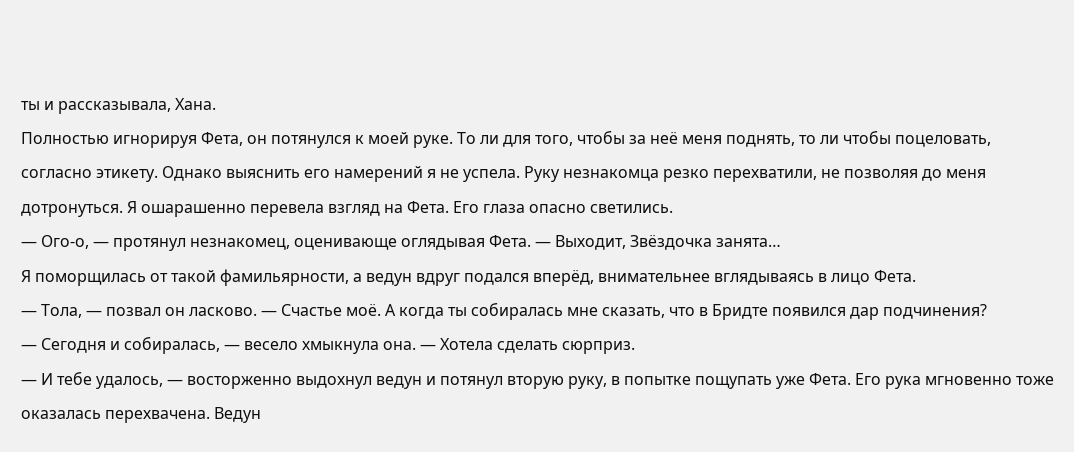ты и рассказывала, Хана.
Полностью игнорируя Фета, он потянулся к моей руке. То ли для того, чтобы за неё меня поднять, то ли чтобы поцеловать, согласно этикету. Однако выяснить его намерений я не успела. Руку незнакомца резко перехватили, не позволяя до меня дотронуться. Я ошарашенно перевела взгляд на Фета. Его глаза опасно светились.
— Ого-о, — протянул незнакомец, оценивающе оглядывая Фета. — Выходит, Звёздочка занята…
Я поморщилась от такой фамильярности, а ведун вдруг подался вперёд, внимательнее вглядываясь в лицо Фета.
— Тола, — позвал он ласково. — Счастье моё. А когда ты собиралась мне сказать, что в Бридте появился дар подчинения?
— Сегодня и собиралась, — весело хмыкнула она. — Хотела сделать сюрприз.
— И тебе удалось, — восторженно выдохнул ведун и потянул вторую руку, в попытке пощупать уже Фета. Его рука мгновенно тоже оказалась перехвачена. Ведун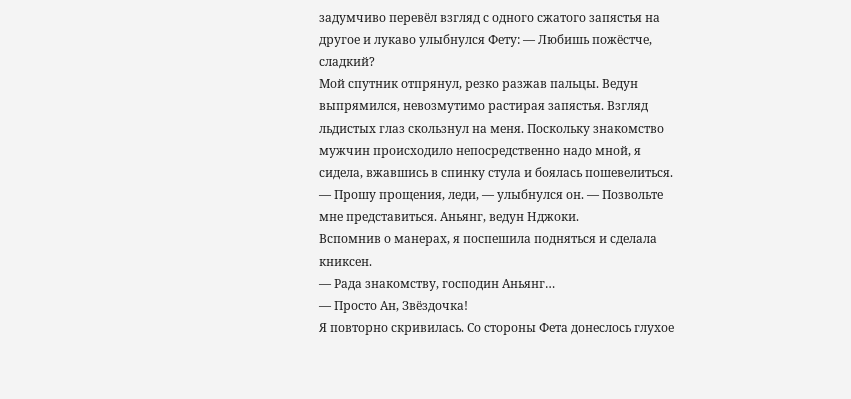задумчиво перевёл взгляд с одного сжатого запястья на другое и лукаво улыбнулся Фету: — Любишь пожёстче, сладкий?
Мой спутник отпрянул, резко разжав пальцы. Ведун выпрямился, невозмутимо растирая запястья. Взгляд льдистых глаз скользнул на меня. Поскольку знакомство мужчин происходило непосредственно надо мной, я сидела, вжавшись в спинку стула и боялась пошевелиться.
— Прошу прощения, леди, — улыбнулся он. — Позвольте мне представиться. Аньянг, ведун Нджоки.
Вспомнив о манерах, я поспешила подняться и сделала книксен.
— Рада знакомству, господин Аньянг…
— Просто Ан, Звёздочка!
Я повторно скривилась. Со стороны Фета донеслось глухое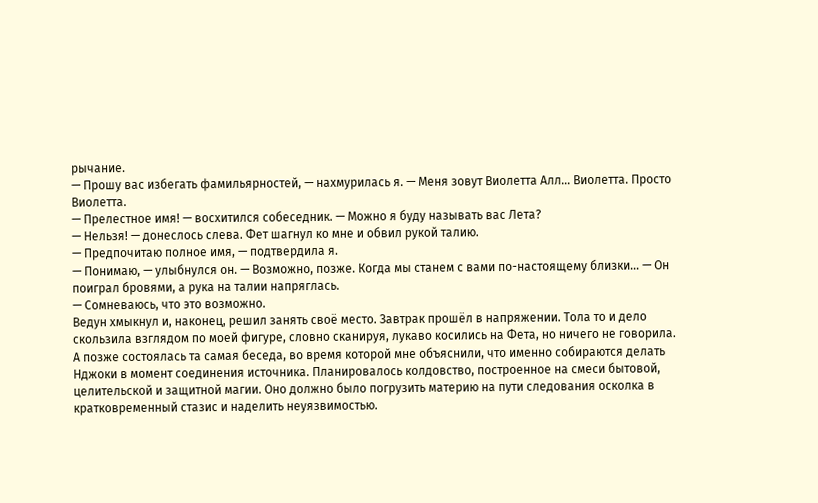рычание.
— Прошу вас избегать фамильярностей, — нахмурилась я. — Меня зовут Виолетта Алл… Виолетта. Просто Виолетта.
— Прелестное имя! — восхитился собеседник. — Можно я буду называть вас Лета?
— Нельзя! — донеслось слева. Фет шагнул ко мне и обвил рукой талию.
— Предпочитаю полное имя, — подтвердила я.
— Понимаю, — улыбнулся он. — Возможно, позже. Когда мы станем с вами по-настоящему близки… — Он поиграл бровями, а рука на талии напряглась.
— Сомневаюсь, что это возможно.
Ведун хмыкнул и, наконец, решил занять своё место. Завтрак прошёл в напряжении. Тола то и дело скользила взглядом по моей фигуре, словно сканируя, лукаво косились на Фета, но ничего не говорила.
А позже состоялась та самая беседа, во время которой мне объяснили, что именно собираются делать Нджоки в момент соединения источника. Планировалось колдовство, построенное на смеси бытовой, целительской и защитной магии. Оно должно было погрузить материю на пути следования осколка в кратковременный стазис и наделить неуязвимостью.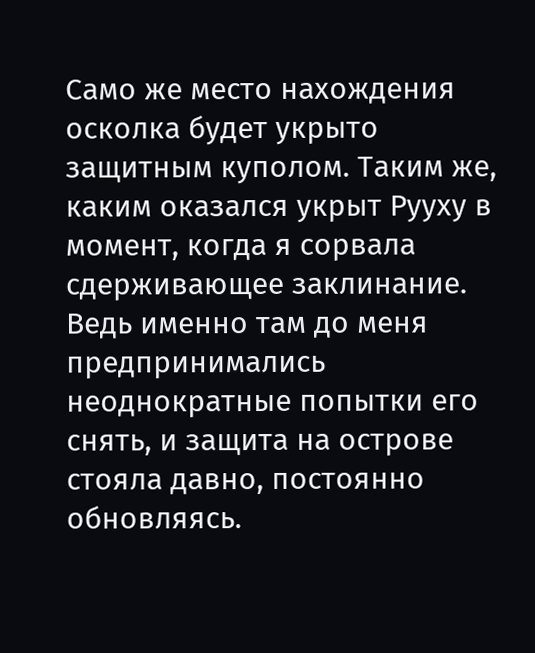Само же место нахождения осколка будет укрыто защитным куполом. Таким же, каким оказался укрыт Рууху в момент, когда я сорвала сдерживающее заклинание. Ведь именно там до меня предпринимались неоднократные попытки его снять, и защита на острове стояла давно, постоянно обновляясь.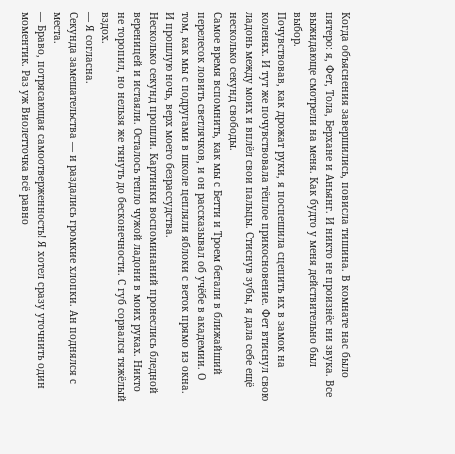Когда объяснения завершились, повисла тишина. В комнате нас было пятеро: я, Фет, Тола, Берхане и Аньянг. И никто не произнёс ни звука. Все выжидающе смотрели на меня. Как будто у меня действительно был выбор.
Почувствовав, как дрожат руки, я поспешила сцепить их в замок на коленях. И тут же почувствовала тёплое прикосновение. Фет втиснул свою ладонь между моих и вплёл свои пальцы. Стиснув зубы, я дала себе ещё несколько секунд свободы.
Самое время вспомнить, как мы с Бетти и Троем бегали в ближайший перелесок ловить светлячков, и он рассказывал об учёбе в академии. О том, как мы с подругами в школе цепляли яблоки с веток прямо из окна. И прошлую ночь, верх моего безрассудства.
Несколько секунд прошли. Картинки воспоминаний пронеслись бледной вереницей и истаяли. Осталось тепло чужой ладони в моих руках. Никто не торопил, но нельзя же тянуть до бесконечности. С губ сорвался тяжёлый вздох.
— Я согласна.
Секунда замешательства — и раздались громкие хлопки. Ан поднялся с места.
— Браво, потрясающая самоотверженность! Я хотел сразу уточнить один моментик. Раз уж Виолетточка всё равно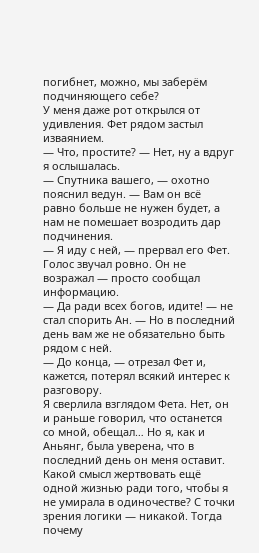погибнет, можно, мы заберём подчиняющего себе?
У меня даже рот открылся от удивления. Фет рядом застыл изваянием.
— Что, простите? — Нет, ну а вдруг я ослышалась.
— Спутника вашего, — охотно пояснил ведун. — Вам он всё равно больше не нужен будет, а нам не помешает возродить дар подчинения.
— Я иду с ней, — прервал его Фет. Голос звучал ровно. Он не возражал — просто сообщал информацию.
— Да ради всех богов, идите! — не стал спорить Ан. — Но в последний день вам же не обязательно быть рядом с ней.
— До конца, — отрезал Фет и, кажется, потерял всякий интерес к разговору.
Я сверлила взглядом Фета. Нет, он и раньше говорил, что останется со мной, обещал… Но я, как и Аньянг, была уверена, что в последний день он меня оставит. Какой смысл жертвовать ещё одной жизнью ради того, чтобы я не умирала в одиночестве? С точки зрения логики — никакой. Тогда почему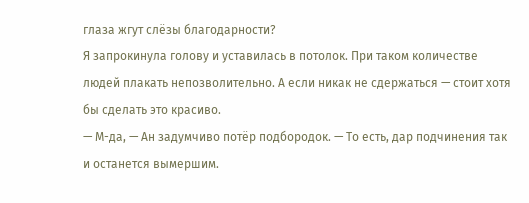глаза жгут слёзы благодарности?
Я запрокинула голову и уставилась в потолок. При таком количестве людей плакать непозволительно. А если никак не сдержаться — стоит хотя бы сделать это красиво.
— М-да, — Ан задумчиво потёр подбородок. — То есть, дар подчинения так и останется вымершим.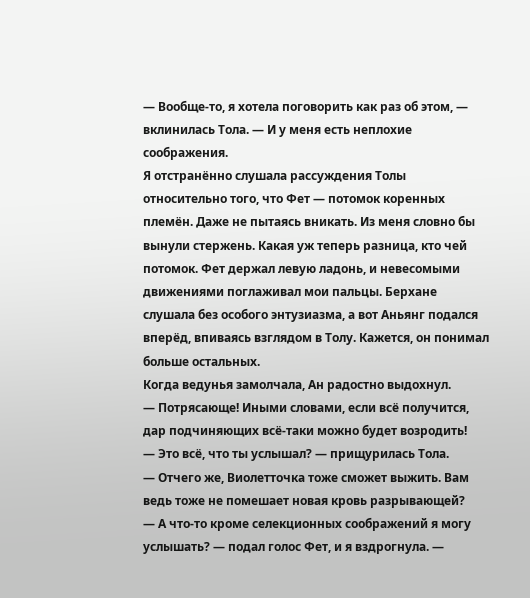— Вообще-то, я хотела поговорить как раз об этом, — вклинилась Тола. — И у меня есть неплохие соображения.
Я отстранённо слушала рассуждения Толы относительно того, что Фет — потомок коренных племён. Даже не пытаясь вникать. Из меня словно бы вынули стержень. Какая уж теперь разница, кто чей потомок. Фет держал левую ладонь, и невесомыми движениями поглаживал мои пальцы. Берхане слушала без особого энтузиазма, а вот Аньянг подался вперёд, впиваясь взглядом в Толу. Кажется, он понимал больше остальных.
Когда ведунья замолчала, Ан радостно выдохнул.
— Потрясающе! Иными словами, если всё получится, дар подчиняющих всё-таки можно будет возродить!
— Это всё, что ты услышал? — прищурилась Тола.
— Отчего же, Виолетточка тоже сможет выжить. Вам ведь тоже не помешает новая кровь разрывающей?
— А что-то кроме селекционных соображений я могу услышать? — подал голос Фет, и я вздрогнула. —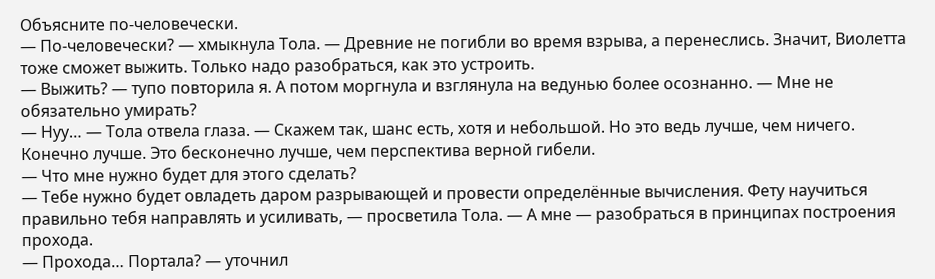Объясните по-человечески.
— По-человечески? — хмыкнула Тола. — Древние не погибли во время взрыва, а перенеслись. Значит, Виолетта тоже сможет выжить. Только надо разобраться, как это устроить.
— Выжить? — тупо повторила я. А потом моргнула и взглянула на ведунью более осознанно. — Мне не обязательно умирать?
— Нуу… — Тола отвела глаза. — Скажем так, шанс есть, хотя и небольшой. Но это ведь лучше, чем ничего.
Конечно лучше. Это бесконечно лучше, чем перспектива верной гибели.
— Что мне нужно будет для этого сделать?
— Тебе нужно будет овладеть даром разрывающей и провести определённые вычисления. Фету научиться правильно тебя направлять и усиливать, — просветила Тола. — А мне — разобраться в принципах построения прохода.
— Прохода… Портала? — уточнил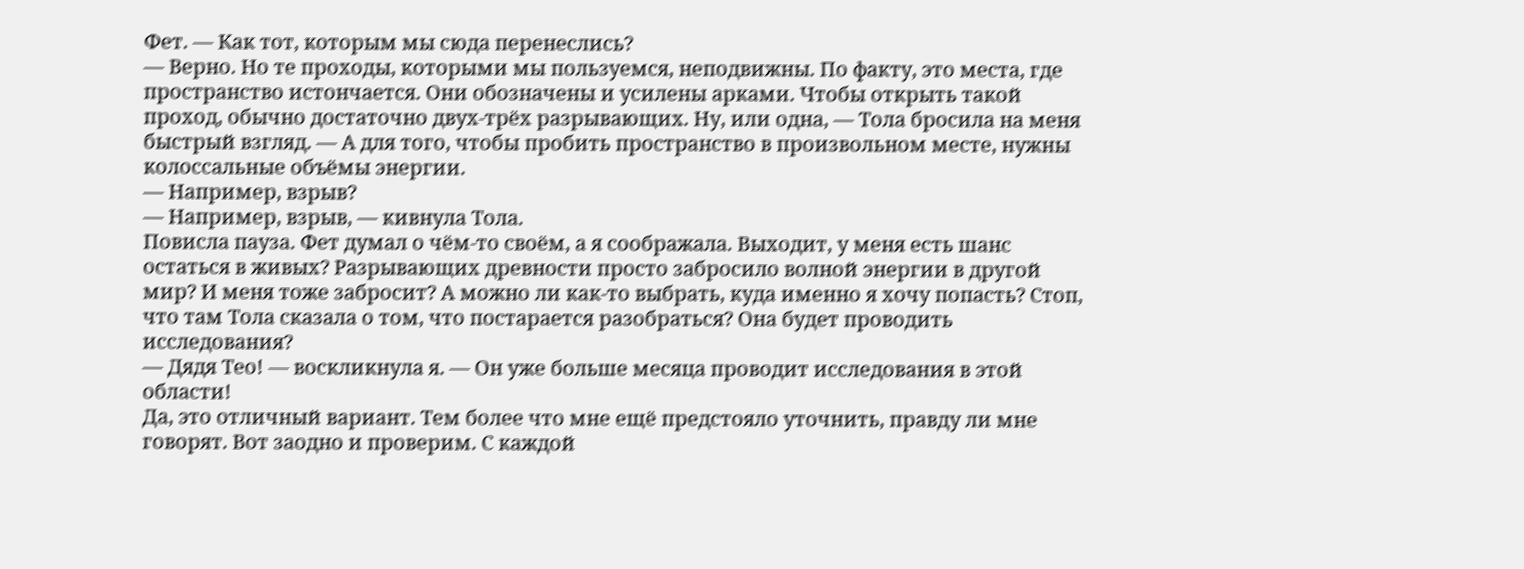Фет. — Как тот, которым мы сюда перенеслись?
— Верно. Но те проходы, которыми мы пользуемся, неподвижны. По факту, это места, где пространство истончается. Они обозначены и усилены арками. Чтобы открыть такой проход, обычно достаточно двух-трёх разрывающих. Ну, или одна, — Тола бросила на меня быстрый взгляд. — А для того, чтобы пробить пространство в произвольном месте, нужны колоссальные объёмы энергии.
— Например, взрыв?
— Например, взрыв, — кивнула Тола.
Повисла пауза. Фет думал о чём-то своём, а я соображала. Выходит, у меня есть шанс остаться в живых? Разрывающих древности просто забросило волной энергии в другой мир? И меня тоже забросит? А можно ли как-то выбрать, куда именно я хочу попасть? Стоп, что там Тола сказала о том, что постарается разобраться? Она будет проводить исследования?
— Дядя Тео! — воскликнула я. — Он уже больше месяца проводит исследования в этой области!
Да, это отличный вариант. Тем более что мне ещё предстояло уточнить, правду ли мне говорят. Вот заодно и проверим. С каждой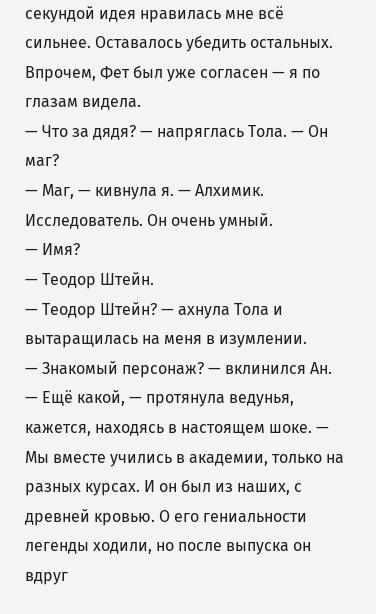секундой идея нравилась мне всё сильнее. Оставалось убедить остальных. Впрочем, Фет был уже согласен — я по глазам видела.
— Что за дядя? — напряглась Тола. — Он маг?
— Маг, — кивнула я. — Алхимик. Исследователь. Он очень умный.
— Имя?
— Теодор Штейн.
— Теодор Штейн? — ахнула Тола и вытаращилась на меня в изумлении.
— Знакомый персонаж? — вклинился Ан.
— Ещё какой, — протянула ведунья, кажется, находясь в настоящем шоке. — Мы вместе учились в академии, только на разных курсах. И он был из наших, с древней кровью. О его гениальности легенды ходили, но после выпуска он вдруг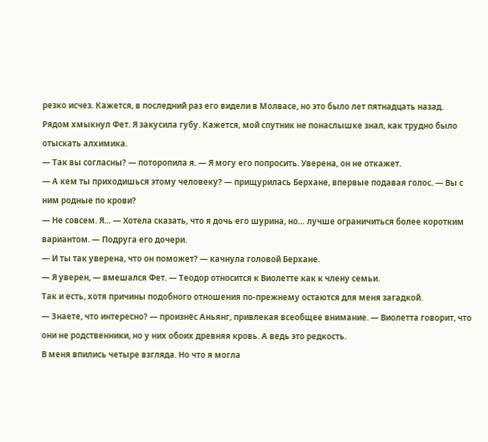резко исчез. Кажется, в последний раз его видели в Молвасе, но это было лет пятнадцать назад.
Рядом хмыкнул Фет. Я закусила губу. Кажется, мой спутник не понаслышке знал, как трудно было отыскать алхимика.
— Так вы согласны? — поторопила я. — Я могу его попросить. Уверена, он не откажет.
— А кем ты приходишься этому человеку? — прищурилась Берхане, впервые подавая голос. — Вы с ним родные по крови?
— Не совсем. Я… — Хотела сказать, что я дочь его шурина, но… лучше ограничиться более коротким вариантом. — Подруга его дочери.
— И ты так уверена, что он поможет? — качнула головой Берхане.
— Я уверен, — вмешался Фет. — Теодор относится к Виолетте как к члену семьи.
Так и есть, хотя причины подобного отношения по-прежнему остаются для меня загадкой.
— Знаете, что интересно? — произнёс Аньянг, привлекая всеобщее внимание. — Виолетта говорит, что они не родственники, но у них обоих древняя кровь. А ведь это редкость.
В меня впились четыре взгляда. Но что я могла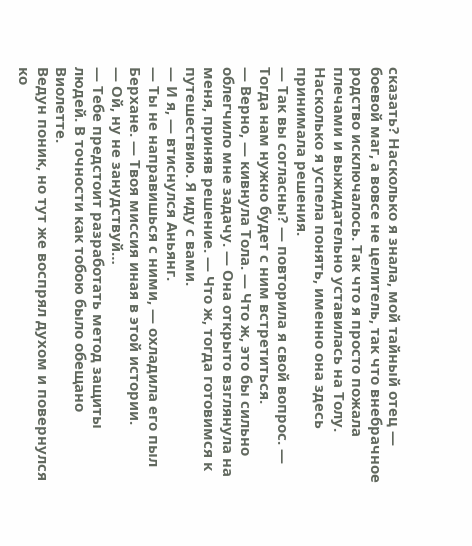сказать? Насколько я знала, мой тайный отец — боевой маг, а вовсе не целитель, так что внебрачное родство исключалось. Так что я просто пожала плечами и выжидательно уставилась на Толу. Насколько я успела понять, именно она здесь принимала решения.
— Так вы согласны? — повторила я свой вопрос. — Тогда нам нужно будет с ним встретиться.
— Верно, — кивнула Тола. — Что ж, это бы сильно облегчило мне задачу. — Она открыто взглянула на меня, приняв решение. — Что ж, тогда готовимся к путешествию. Я иду с вами.
— И я, — втиснулся Аньянг.
— Ты не направишься с ними, — охладила его пыл Берхане. — Твоя миссия иная в этой истории.
— Ой, ну не занудствуй…
— Тебе предстоит разработать метод защиты людей. В точности как тобою было обещано Виолетте.
Ведун поник, но тут же воспрял духом и повернулся ко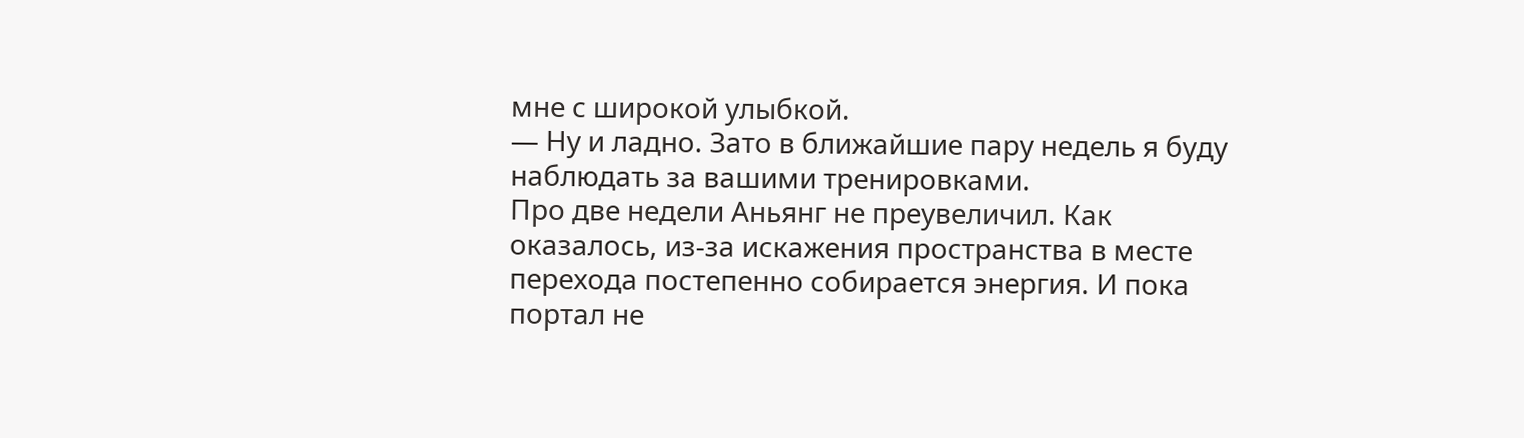мне с широкой улыбкой.
— Ну и ладно. Зато в ближайшие пару недель я буду наблюдать за вашими тренировками.
Про две недели Аньянг не преувеличил. Как оказалось, из-за искажения пространства в месте перехода постепенно собирается энергия. И пока портал не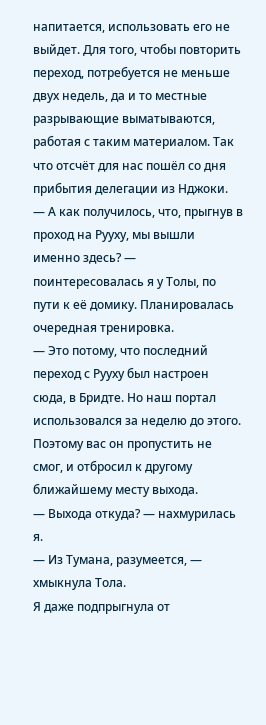напитается, использовать его не выйдет. Для того, чтобы повторить переход, потребуется не меньше двух недель, да и то местные разрывающие выматываются, работая с таким материалом. Так что отсчёт для нас пошёл со дня прибытия делегации из Нджоки.
— А как получилось, что, прыгнув в проход на Рууху, мы вышли именно здесь? — поинтересовалась я у Толы, по пути к её домику. Планировалась очередная тренировка.
— Это потому, что последний переход с Рууху был настроен сюда, в Бридте. Но наш портал использовался за неделю до этого. Поэтому вас он пропустить не смог, и отбросил к другому ближайшему месту выхода.
— Выхода откуда? — нахмурилась я.
— Из Тумана, разумеется, — хмыкнула Тола.
Я даже подпрыгнула от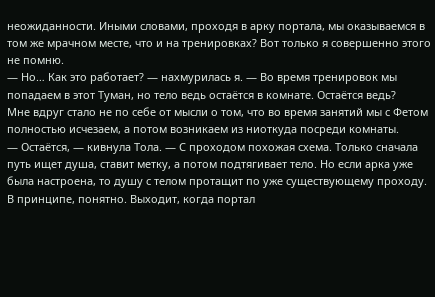неожиданности. Иными словами, проходя в арку портала, мы оказываемся в том же мрачном месте, что и на тренировках? Вот только я совершенно этого не помню.
— Но… Как это работает? — нахмурилась я. — Во время тренировок мы попадаем в этот Туман, но тело ведь остаётся в комнате. Остаётся ведь?
Мне вдруг стало не по себе от мысли о том, что во время занятий мы с Фетом полностью исчезаем, а потом возникаем из ниоткуда посреди комнаты.
— Остаётся, — кивнула Тола. — С проходом похожая схема. Только сначала путь ищет душа, ставит метку, а потом подтягивает тело. Но если арка уже была настроена, то душу с телом протащит по уже существующему проходу.
В принципе, понятно. Выходит, когда портал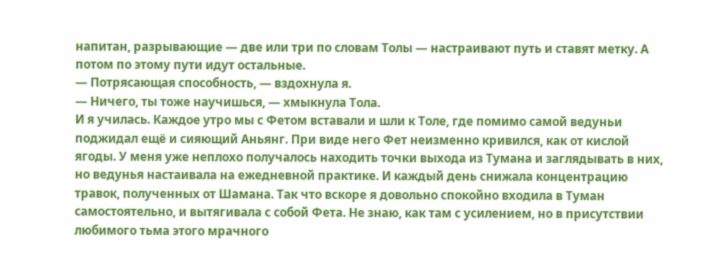напитан, разрывающие — две или три по словам Толы — настраивают путь и ставят метку. А потом по этому пути идут остальные.
— Потрясающая способность, — вздохнула я.
— Ничего, ты тоже научишься, — хмыкнула Тола.
И я училась. Каждое утро мы с Фетом вставали и шли к Толе, где помимо самой ведуньи поджидал ещё и сияющий Аньянг. При виде него Фет неизменно кривился, как от кислой ягоды. У меня уже неплохо получалось находить точки выхода из Тумана и заглядывать в них, но ведунья настаивала на ежедневной практике. И каждый день снижала концентрацию травок, полученных от Шамана. Так что вскоре я довольно спокойно входила в Туман самостоятельно, и вытягивала с собой Фета. Не знаю, как там с усилением, но в присутствии любимого тьма этого мрачного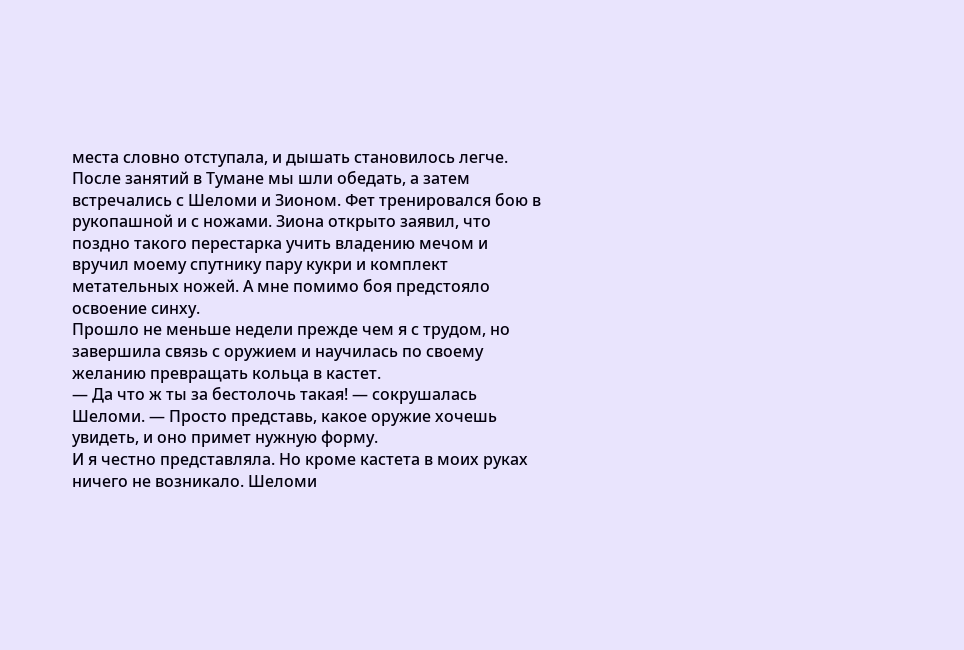места словно отступала, и дышать становилось легче.
После занятий в Тумане мы шли обедать, а затем встречались с Шеломи и Зионом. Фет тренировался бою в рукопашной и с ножами. Зиона открыто заявил, что поздно такого перестарка учить владению мечом и вручил моему спутнику пару кукри и комплект метательных ножей. А мне помимо боя предстояло освоение синху.
Прошло не меньше недели прежде чем я с трудом, но завершила связь с оружием и научилась по своему желанию превращать кольца в кастет.
— Да что ж ты за бестолочь такая! — сокрушалась Шеломи. — Просто представь, какое оружие хочешь увидеть, и оно примет нужную форму.
И я честно представляла. Но кроме кастета в моих руках ничего не возникало. Шеломи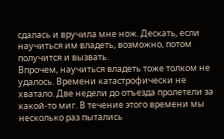сдалась и вручила мне нож. Дескать, если научиться им владеть, возможно, потом получится и вызвать.
Впрочем, научиться владеть тоже толком не удалось. Времени катастрофически не хватало. Две недели до отъезда пролетели за какой-то миг. В течение этого времени мы несколько раз пытались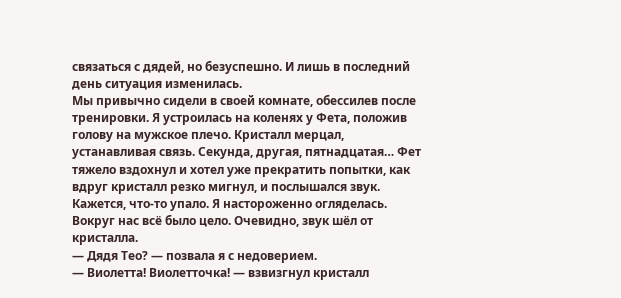связаться с дядей, но безуспешно. И лишь в последний день ситуация изменилась.
Мы привычно сидели в своей комнате, обессилев после тренировки. Я устроилась на коленях у Фета, положив голову на мужское плечо. Кристалл мерцал, устанавливая связь. Секунда, другая, пятнадцатая… Фет тяжело вздохнул и хотел уже прекратить попытки, как вдруг кристалл резко мигнул, и послышался звук. Кажется, что-то упало. Я настороженно огляделась. Вокруг нас всё было цело. Очевидно, звук шёл от кристалла.
— Дядя Тео? — позвала я с недоверием.
— Виолетта! Виолетточка! — взвизгнул кристалл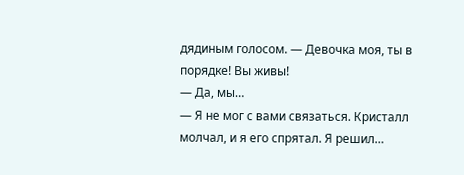дядиным голосом. — Девочка моя, ты в порядке! Вы живы!
— Да, мы…
— Я не мог с вами связаться. Кристалл молчал, и я его спрятал. Я решил…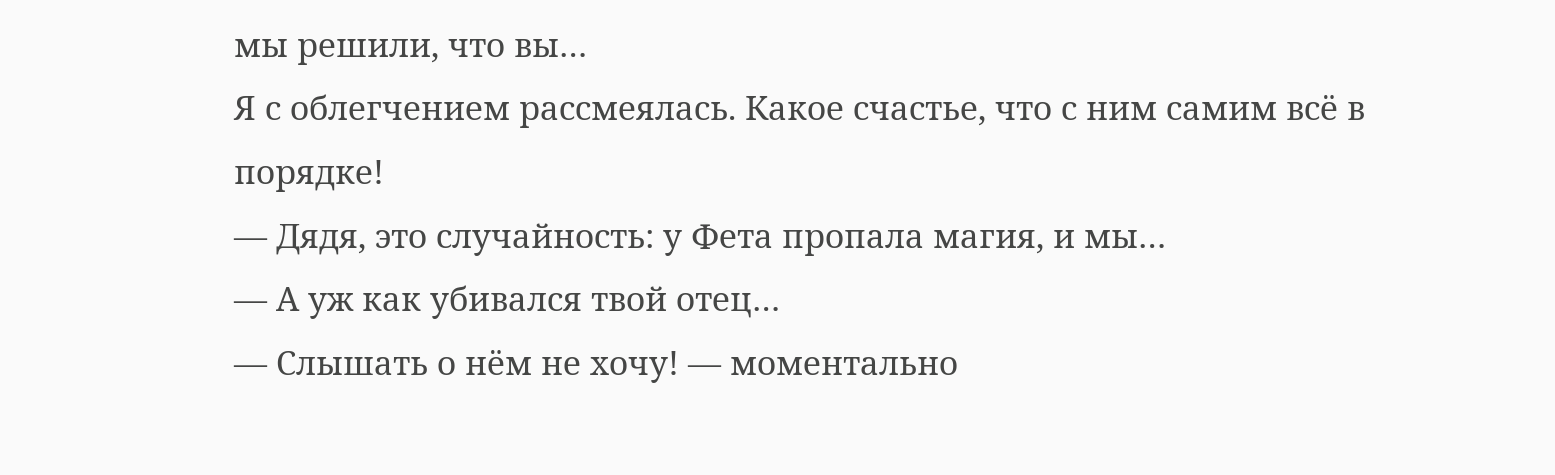мы решили, что вы…
Я с облегчением рассмеялась. Какое счастье, что с ним самим всё в порядке!
— Дядя, это случайность: у Фета пропала магия, и мы…
— А уж как убивался твой отец…
— Слышать о нём не хочу! — моментально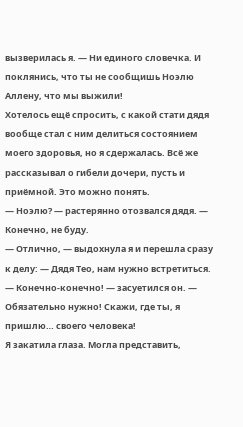вызверилась я. — Ни единого словечка. И поклянись, что ты не сообщишь Ноэлю Аллену, что мы выжили!
Хотелось ещё спросить, с какой стати дядя вообще стал с ним делиться состоянием моего здоровья, но я сдержалась. Всё же рассказывал о гибели дочери, пусть и приёмной. Это можно понять.
— Ноэлю? — растерянно отозвался дядя. — Конечно, не буду.
— Отлично, — выдохнула я и перешла сразу к делу: — Дядя Тео, нам нужно встретиться.
— Конечно-конечно! — засуетился он. — Обязательно нужно! Скажи, где ты, я пришлю… своего человека!
Я закатила глаза. Могла представить,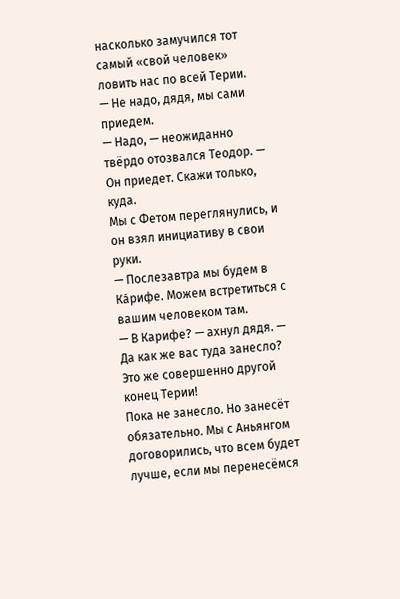насколько замучился тот самый «свой человек» ловить нас по всей Терии.
— Не надо, дядя, мы сами приедем.
— Надо, — неожиданно твёрдо отозвался Теодор. — Он приедет. Скажи только, куда.
Мы с Фетом переглянулись, и он взял инициативу в свои руки.
— Послезавтра мы будем в Ка́рифе. Можем встретиться с вашим человеком там.
— В Карифе? — ахнул дядя. — Да как же вас туда занесло? Это же совершенно другой конец Терии!
Пока не занесло. Но занесёт обязательно. Мы с Аньянгом договорились, что всем будет лучше, если мы перенесёмся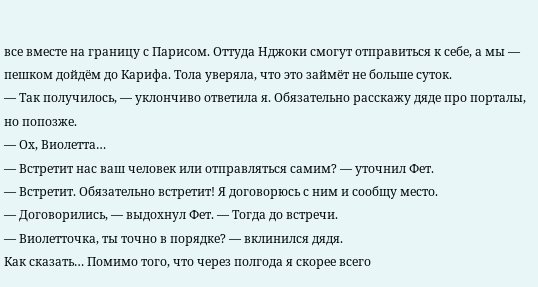все вместе на границу с Парисом. Оттуда Нджоки смогут отправиться к себе, а мы — пешком дойдём до Карифа. Тола уверяла, что это займёт не больше суток.
— Так получилось, — уклончиво ответила я. Обязательно расскажу дяде про порталы, но попозже.
— Ох, Виолетта…
— Встретит нас ваш человек или отправляться самим? — уточнил Фет.
— Встретит. Обязательно встретит! Я договорюсь с ним и сообщу место.
— Договорились, — выдохнул Фет. — Тогда до встречи.
— Виолетточка, ты точно в порядке? — вклинился дядя.
Как сказать… Помимо того, что через полгода я скорее всего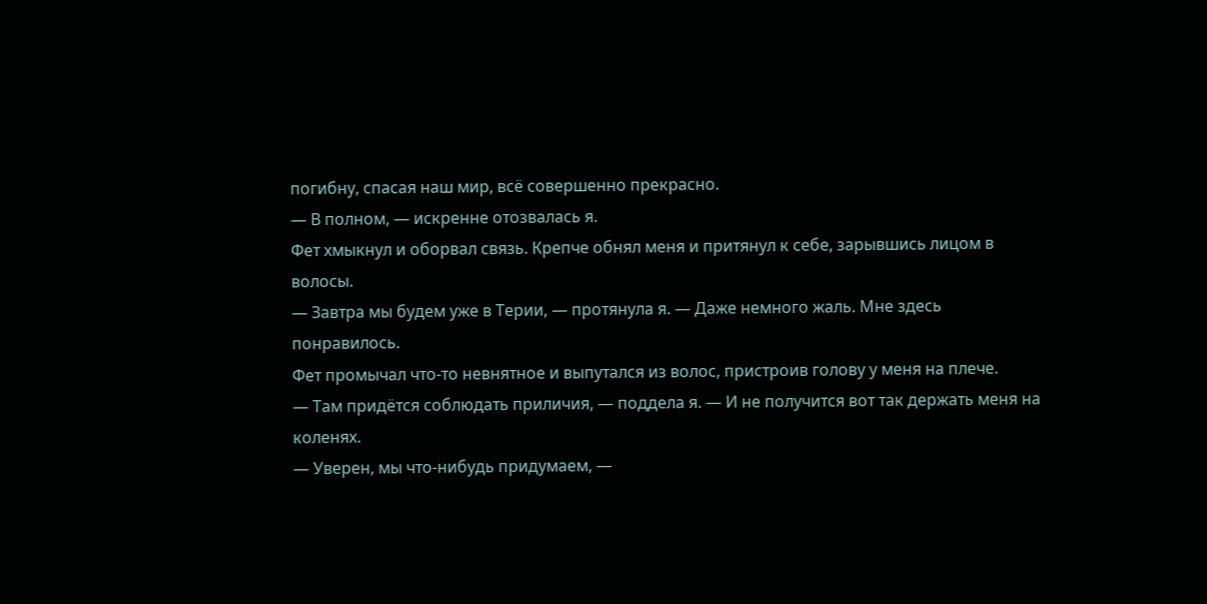погибну, спасая наш мир, всё совершенно прекрасно.
— В полном, — искренне отозвалась я.
Фет хмыкнул и оборвал связь. Крепче обнял меня и притянул к себе, зарывшись лицом в волосы.
— Завтра мы будем уже в Терии, — протянула я. — Даже немного жаль. Мне здесь понравилось.
Фет промычал что-то невнятное и выпутался из волос, пристроив голову у меня на плече.
— Там придётся соблюдать приличия, — поддела я. — И не получится вот так держать меня на коленях.
— Уверен, мы что-нибудь придумаем, —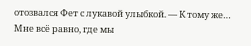отозвался Фет с лукавой улыбкой. — К тому же… Мне всё равно, где мы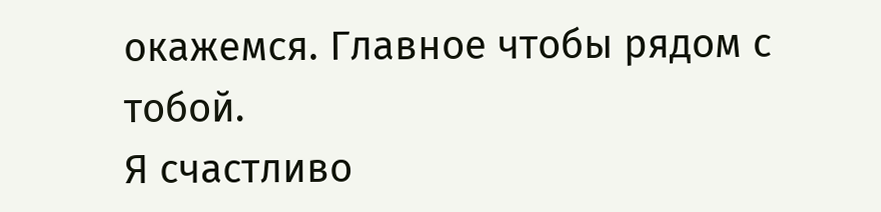окажемся. Главное чтобы рядом с тобой.
Я счастливо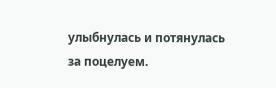улыбнулась и потянулась за поцелуем.